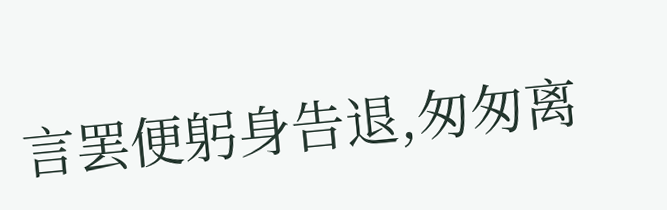言罢便躬身告退,匆匆离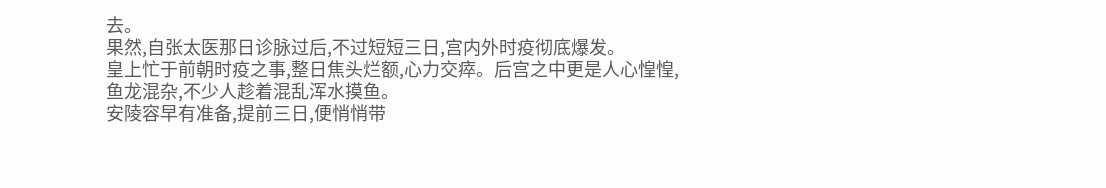去。
果然,自张太医那日诊脉过后,不过短短三日,宫内外时疫彻底爆发。
皇上忙于前朝时疫之事,整日焦头烂额,心力交瘁。后宫之中更是人心惶惶,鱼龙混杂,不少人趁着混乱浑水摸鱼。
安陵容早有准备,提前三日,便悄悄带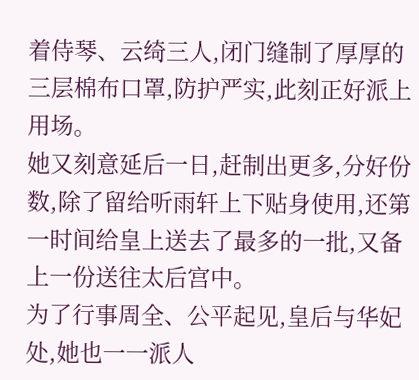着侍琴、云绮三人,闭门缝制了厚厚的三层棉布口罩,防护严实,此刻正好派上用场。
她又刻意延后一日,赶制出更多,分好份数,除了留给听雨轩上下贴身使用,还第一时间给皇上送去了最多的一批,又备上一份送往太后宫中。
为了行事周全、公平起见,皇后与华妃处,她也一一派人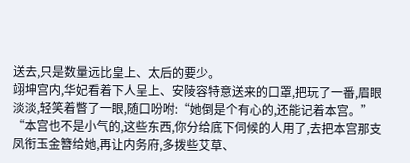送去,只是数量远比皇上、太后的要少。
翊坤宫内,华妃看着下人呈上、安陵容特意送来的口罩,把玩了一番,眉眼淡淡,轻笑着瞥了一眼,随口吩咐:“她倒是个有心的,还能记着本宫。”
“本宫也不是小气的,这些东西,你分给底下伺候的人用了,去把本宫那支凤衔玉金簪给她,再让内务府,多拨些艾草、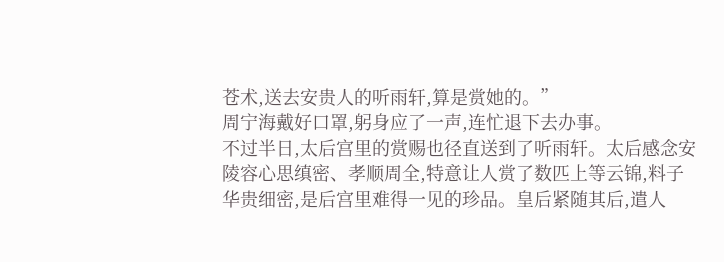苍术,送去安贵人的听雨轩,算是赏她的。”
周宁海戴好口罩,躬身应了一声,连忙退下去办事。
不过半日,太后宫里的赏赐也径直送到了听雨轩。太后感念安陵容心思缜密、孝顺周全,特意让人赏了数匹上等云锦,料子华贵细密,是后宫里难得一见的珍品。皇后紧随其后,遣人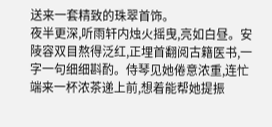送来一套精致的珠翠首饰。
夜半更深,听雨轩内烛火摇曳,亮如白昼。安陵容双目熬得泛红,正埋首翻阅古籍医书,一字一句细细斟酌。侍琴见她倦意浓重,连忙端来一杯浓茶递上前,想着能帮她提振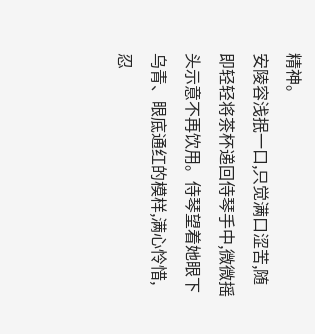精神。
安陵容浅抿一口,只觉满口涩苦,随即轻轻将茶杯递回侍琴手中,微微摇头示意不再饮用。侍琴望着她眼下乌青、眼底通红的模样,满心怜惜,忍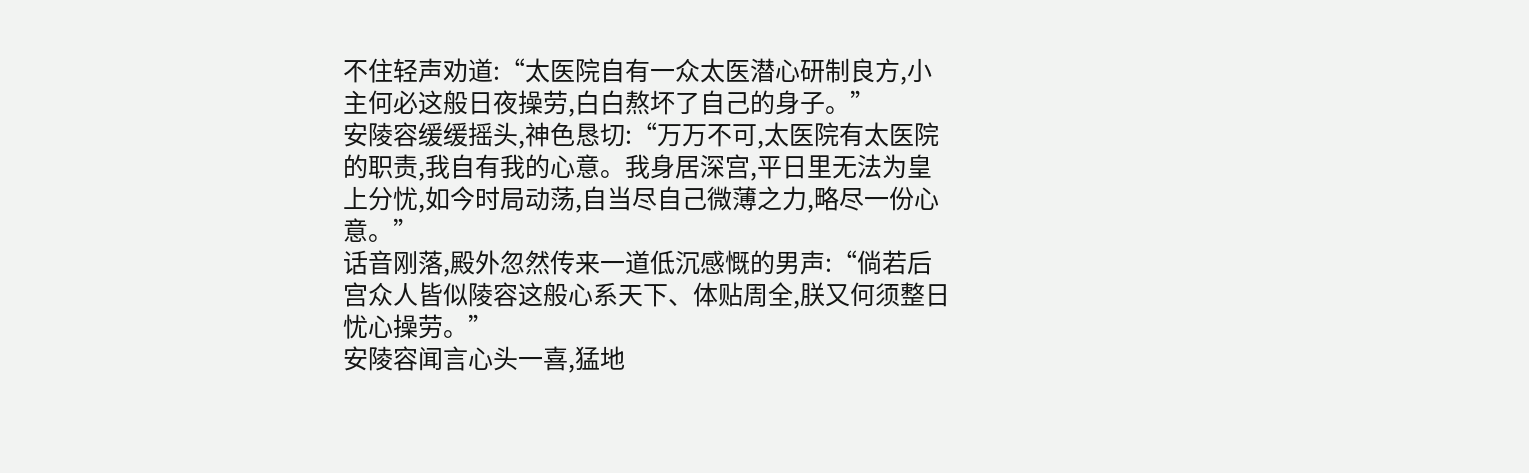不住轻声劝道:“太医院自有一众太医潜心研制良方,小主何必这般日夜操劳,白白熬坏了自己的身子。”
安陵容缓缓摇头,神色恳切:“万万不可,太医院有太医院的职责,我自有我的心意。我身居深宫,平日里无法为皇上分忧,如今时局动荡,自当尽自己微薄之力,略尽一份心意。”
话音刚落,殿外忽然传来一道低沉感慨的男声:“倘若后宫众人皆似陵容这般心系天下、体贴周全,朕又何须整日忧心操劳。”
安陵容闻言心头一喜,猛地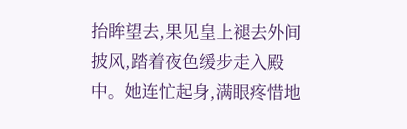抬眸望去,果见皇上褪去外间披风,踏着夜色缓步走入殿中。她连忙起身,满眼疼惜地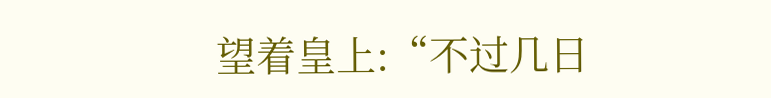望着皇上:“不过几日